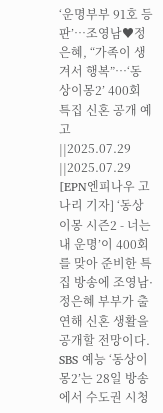‘운명부부 91호 등판’…조영남♥정은혜, “가족이 생겨서 행복”…‘동상이몽2’ 400회 특집 신혼 공개 예고
||2025.07.29
||2025.07.29
[EPN엔피나우 고나리 기자] ‘동상이몽 시즌2 - 너는 내 운명’이 400회를 맞아 준비한 특집 방송에 조영남·정은혜 부부가 출연해 신혼 생활을 공개할 전망이다.
SBS 예능 ‘동상이몽2’는 28일 방송에서 수도권 시청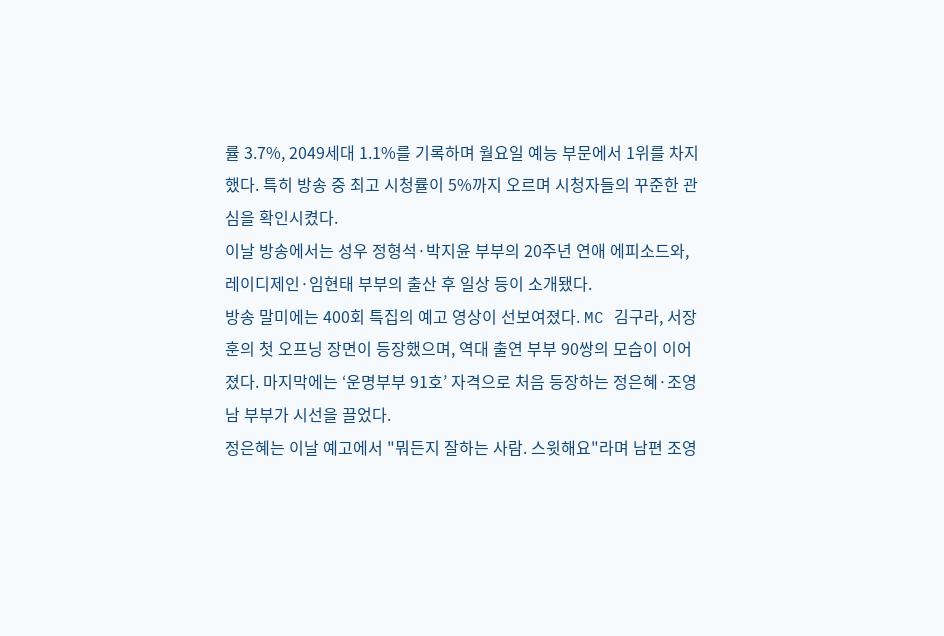률 3.7%, 2049세대 1.1%를 기록하며 월요일 예능 부문에서 1위를 차지했다. 특히 방송 중 최고 시청률이 5%까지 오르며 시청자들의 꾸준한 관심을 확인시켰다.
이날 방송에서는 성우 정형석·박지윤 부부의 20주년 연애 에피소드와, 레이디제인·임현태 부부의 출산 후 일상 등이 소개됐다.
방송 말미에는 400회 특집의 예고 영상이 선보여졌다. MC 김구라, 서장훈의 첫 오프닝 장면이 등장했으며, 역대 출연 부부 90쌍의 모습이 이어졌다. 마지막에는 ‘운명부부 91호’ 자격으로 처음 등장하는 정은혜·조영남 부부가 시선을 끌었다.
정은혜는 이날 예고에서 "뭐든지 잘하는 사람. 스윗해요"라며 남편 조영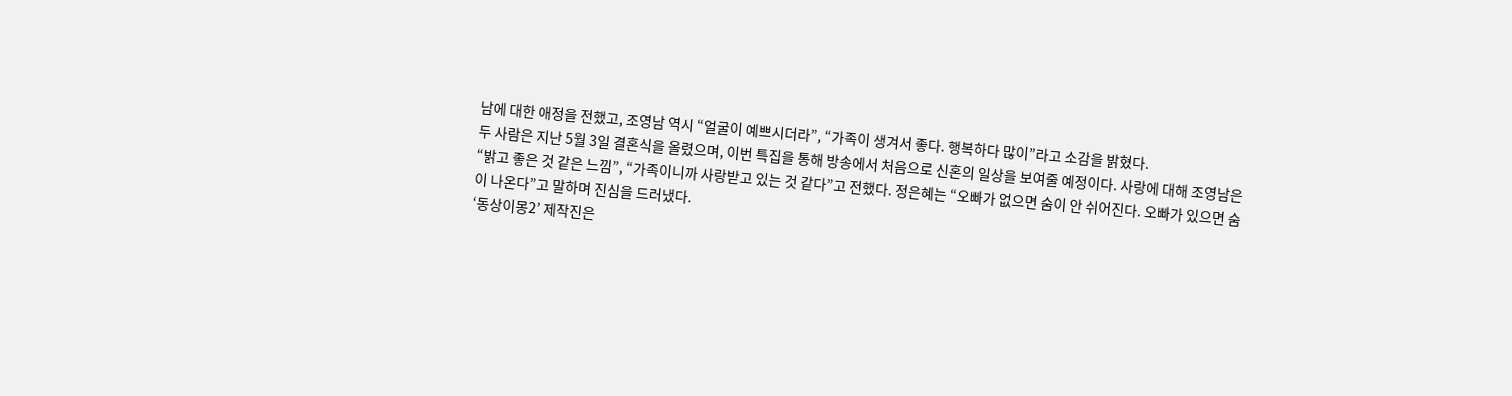남에 대한 애정을 전했고, 조영남 역시 “얼굴이 예쁘시더라”, “가족이 생겨서 좋다. 행복하다 많이”라고 소감을 밝혔다.
두 사람은 지난 5월 3일 결혼식을 올렸으며, 이번 특집을 통해 방송에서 처음으로 신혼의 일상을 보여줄 예정이다. 사랑에 대해 조영남은 “밝고 좋은 것 같은 느낌”, “가족이니까 사랑받고 있는 것 같다”고 전했다. 정은혜는 “오빠가 없으면 숨이 안 쉬어진다. 오빠가 있으면 숨이 나온다”고 말하며 진심을 드러냈다.
‘동상이몽2’ 제작진은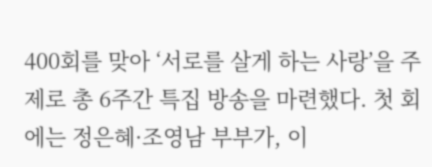400회를 맞아 ‘서로를 살게 하는 사랑’을 주제로 총 6주간 특집 방송을 마련했다. 첫 회에는 정은혜·조영남 부부가, 이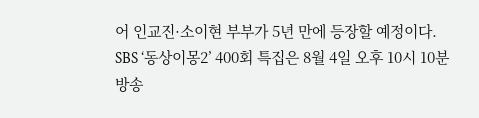어 인교진·소이현 부부가 5년 만에 등장할 예정이다.
SBS ‘동상이몽2’ 400회 특집은 8월 4일 오후 10시 10분 방송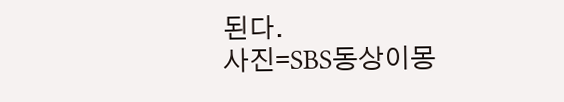된다.
사진=SBS동상이몽